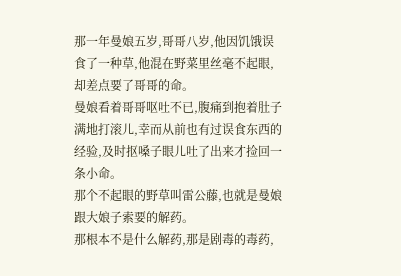那一年曼娘五岁,哥哥八岁,他因饥饿误食了一种草,他混在野菜里丝毫不起眼,却差点要了哥哥的命。
曼娘看着哥哥呕吐不已,腹痛到抱着肚子满地打滚儿,幸而从前也有过误食东西的经验,及时抠嗓子眼儿吐了出来才捡回一条小命。
那个不起眼的野草叫雷公藤,也就是曼娘跟大娘子索要的解药。
那根本不是什么解药,那是剧毒的毒药,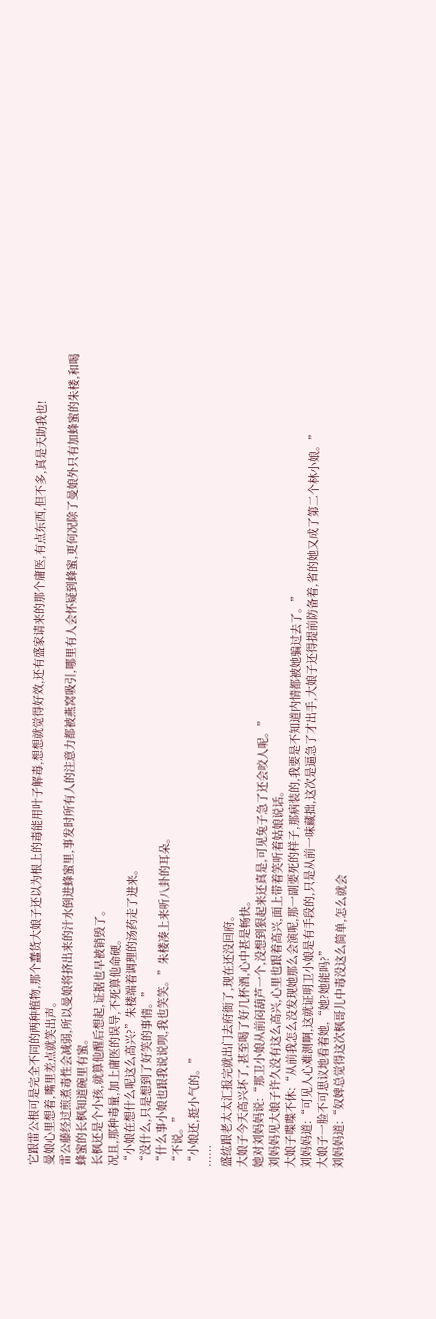它跟雷公根可是完全不同的两种植物,那个蠢货大娘子还以为根上的毒能用叶子解毒,想想就觉得好效,还有盛家请来的那个庸医,有点东西,但不多,真是天助我也!
曼娘心里想着,嘴里差点就笑出声。
雷公藤经过煎煮毒性会减弱,所以曼娘将挤出来的汁水倒进蜂蜜里,事发时所有人的注意力都被燕窝吸引,哪里有人会怀疑到蜂蜜,更何况除了曼娘外只有加蜂蜜的朱楼,和喝蜂蜜的长枫知道碗里有蜜。
长枫还是个小孩,就算他醒后想起,证据也早被销毁了。
况且,那种毒量,加上庸医的误导,不死算他命硬。
“小娘在想什么呢这么高兴?”朱楼端着调理的汤药走了进来。
“没什么,只是想到了好笑的事情。”
“什么事小娘也跟我说说呗,我也笑笑。”朱楼凑上来听八卦的耳朵。
“不说。”
“小娘还,挺小气的。”
……
盛纮跟老太太汇报完就出门去府衙了,现在还没回府。
大娘子今天高兴坏了,甚至喝了好几杯酒,心中甚是畅快。
她对刘妈妈说:“那卫小娘从前闷葫芦一个,没想到狠起来还真是,可见兔子急了还会咬人呢。”
刘妈妈见大娘子许久没有这么高兴,心里也跟着高兴,面上带着笑听着姑娘说话。
大娘子喋喋不休:“从前我怎么没发现她那么会演呢,那一副要死的样子,那病装的,我要是不知道内情都被她骗过去了。”
刘妈妈道:“可见人心难测啊,这就证明卫小娘是有手段的,只是从前一味藏拙,这次是逼急了才出手,大娘子还得提前防备着,省的她又成了第二个林小娘。”
大娘子一脸不可思议地看着她,“她?她能吗?”
刘妈妈道:“奴婢总觉得这次枫哥儿中毒没这么简单,怎么就会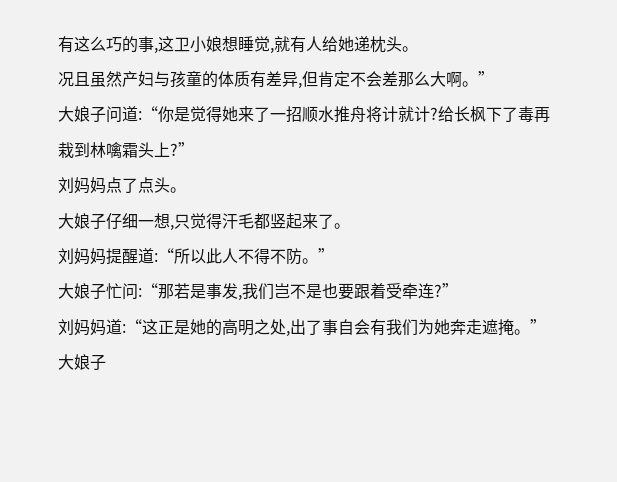有这么巧的事,这卫小娘想睡觉,就有人给她递枕头。
况且虽然产妇与孩童的体质有差异,但肯定不会差那么大啊。”
大娘子问道:“你是觉得她来了一招顺水推舟将计就计?给长枫下了毒再栽到林噙霜头上?”
刘妈妈点了点头。
大娘子仔细一想,只觉得汗毛都竖起来了。
刘妈妈提醒道:“所以此人不得不防。”
大娘子忙问:“那若是事发,我们岂不是也要跟着受牵连?”
刘妈妈道:“这正是她的高明之处,出了事自会有我们为她奔走遮掩。”
大娘子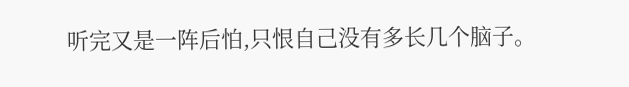听完又是一阵后怕,只恨自己没有多长几个脑子。